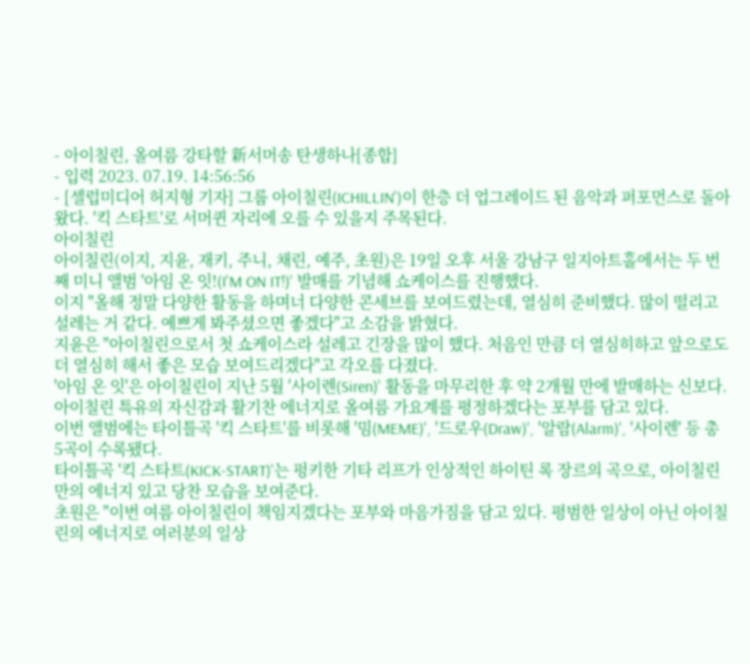- 아이칠린, 올여름 강타할 新서머송 탄생하나[종합]
- 입력 2023. 07.19. 14:56:56
- [셀럽미디어 허지형 기자] 그룹 아이칠린(ICHILLIN')이 한층 더 업그레이드 된 음악과 퍼포먼스로 돌아왔다. '킥 스타트'로 서머퀸 자리에 오를 수 있을지 주목된다.
아이칠린
아이칠린(이지, 지윤, 재키, 주니, 채린, 예주, 초원)은 19일 오후 서울 강남구 일지아트홀에서는 두 번째 미니 앨범 '아임 온 잇!(I'M ON IT!)' 발매를 기념해 쇼케이스를 진행했다.
이지 "올해 정말 다양한 활동을 하며너 다양한 콘세브를 보여드렸는데, 열심히 준비했다. 많이 떨리고 설레는 거 같다. 예쁘게 봐주셨으면 좋겠다"고 소감을 밝혔다.
지윤은 "아이칠린으로서 첫 쇼케이스라 설레고 긴장을 많이 했다. 처음인 만큼 더 열심히하고 앞으로도 더 열심히 해서 좋은 모습 보여드리겠다"고 각오를 다졌다.
'아임 온 잇'은 아이칠린이 지난 5월 '사이렌(Siren)' 활동을 마무리한 후 약 2개월 만에 발매하는 신보다. 아이칠린 특유의 자신감과 활기찬 에너지로 올여름 가요계를 평정하겠다는 포부를 담고 있다.
이번 앨범에는 타이틀곡 '킥 스타트'를 비롯해 '밈(MEME)', '드로우(Draw)', '알람(Alarm)', '사이렌' 등 총 5곡이 수록됐다.
타이틀곡 '킥 스타트(KICK-START)'는 펑키한 기타 리프가 인상적인 하이틴 록 장르의 곡으로, 아이칠린 만의 에너지 있고 당찬 모습을 보여준다.
초원은 "이번 여름 아이칠린이 책임지겠다는 포부와 마음가짐을 담고 있다. 평범한 일상이 아닌 아이칠린의 에너지로 여러분의 일상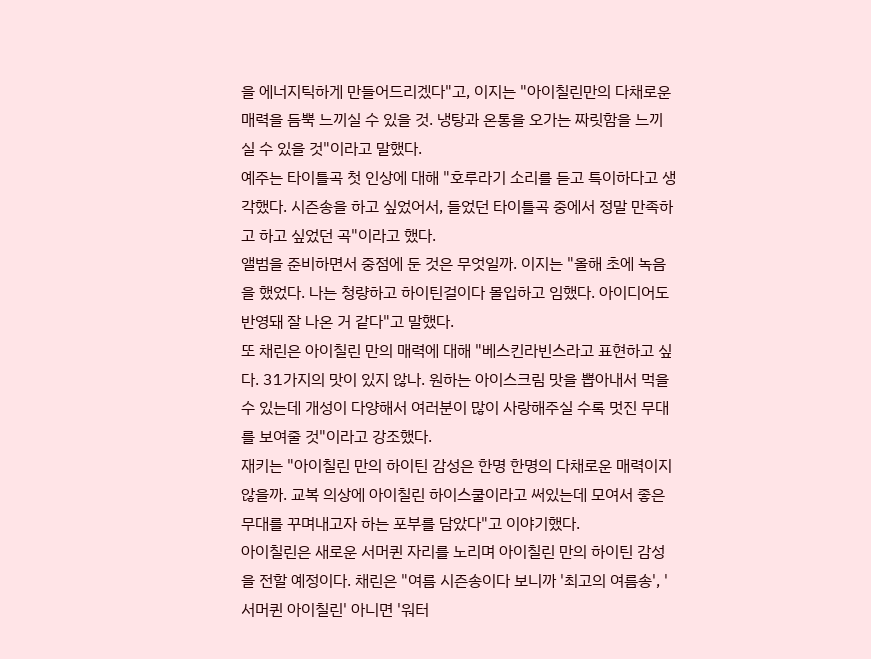을 에너지틱하게 만들어드리겠다"고, 이지는 "아이칠린만의 다채로운 매력을 듬뿍 느끼실 수 있을 것. 냉탕과 온통을 오가는 짜릿함을 느끼실 수 있을 것"이라고 말했다.
예주는 타이틀곡 첫 인상에 대해 "호루라기 소리를 듣고 특이하다고 생각했다. 시즌송을 하고 싶었어서, 들었던 타이틀곡 중에서 정말 만족하고 하고 싶었던 곡"이라고 했다.
앨범을 준비하면서 중점에 둔 것은 무엇일까. 이지는 "올해 초에 녹음을 했었다. 나는 청량하고 하이틴걸이다 몰입하고 임했다. 아이디어도 반영돼 잘 나온 거 같다"고 말했다.
또 채린은 아이칠린 만의 매력에 대해 "베스킨라빈스라고 표현하고 싶다. 31가지의 맛이 있지 않나. 원하는 아이스크림 맛을 뽑아내서 먹을 수 있는데 개성이 다양해서 여러분이 많이 사랑해주실 수록 멋진 무대를 보여줄 것"이라고 강조했다.
재키는 "아이칠린 만의 하이틴 감성은 한명 한명의 다채로운 매력이지 않을까. 교복 의상에 아이칠린 하이스쿨이라고 써있는데 모여서 좋은 무대를 꾸며내고자 하는 포부를 담았다"고 이야기했다.
아이칠린은 새로운 서머퀸 자리를 노리며 아이칠린 만의 하이틴 감성을 전할 예정이다. 채린은 "여름 시즌송이다 보니까 '최고의 여름송', '서머퀸 아이칠린' 아니면 '워터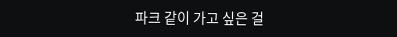파크 같이 가고 싶은 걸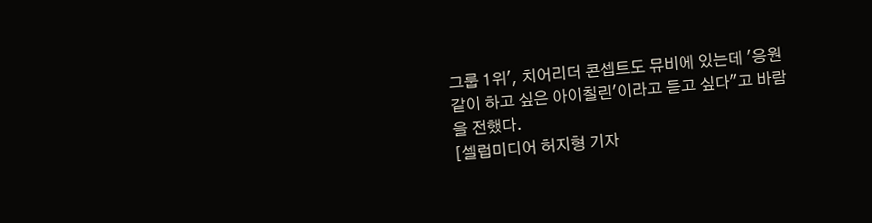그룹 1위', 치어리더 콘셉트도 뮤비에 있는데 '응원 같이 하고 싶은 아이칠린'이라고 듣고 싶다"고 바람을 전했다.
[셀럽미디어 허지형 기자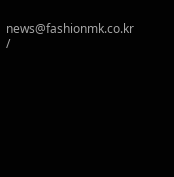news@fashionmk.co.kr /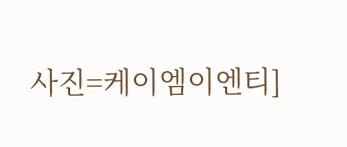사진=케이엠이엔티]